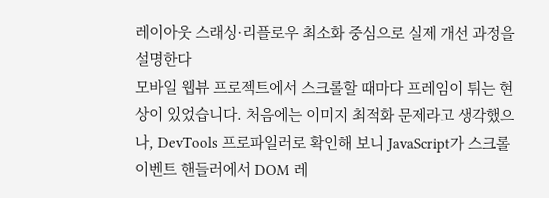레이아웃 스래싱·리플로우 최소화 중심으로 실제 개선 과정을 설명한다
모바일 웹뷰 프로젝트에서 스크롤할 때마다 프레임이 튀는 현상이 있었습니다. 처음에는 이미지 최적화 문제라고 생각했으나, DevTools 프로파일러로 확인해 보니 JavaScript가 스크롤 이벤트 핸들러에서 DOM 레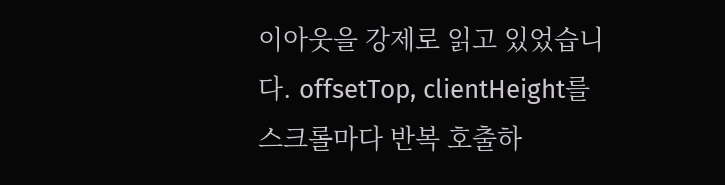이아웃을 강제로 읽고 있었습니다. offsetTop, clientHeight를 스크롤마다 반복 호출하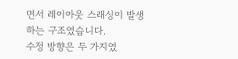면서 레이아웃 스래싱이 발생하는 구조였습니다.
수정 방향은 두 가지였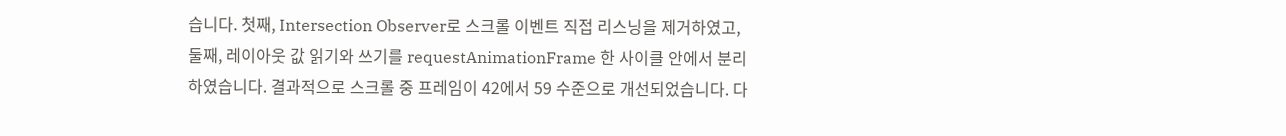습니다. 첫째, Intersection Observer로 스크롤 이벤트 직접 리스닝을 제거하였고, 둘째, 레이아웃 값 읽기와 쓰기를 requestAnimationFrame 한 사이클 안에서 분리하였습니다. 결과적으로 스크롤 중 프레임이 42에서 59 수준으로 개선되었습니다. 다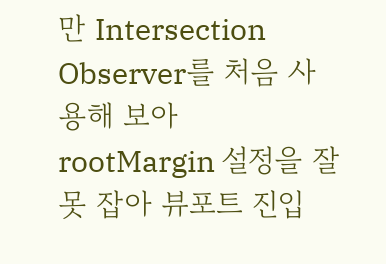만 Intersection Observer를 처음 사용해 보아 rootMargin 설정을 잘못 잡아 뷰포트 진입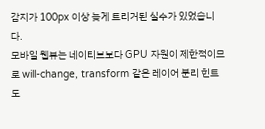감지가 100px 이상 늦게 트리거된 실수가 있었습니다.
모바일 웹뷰는 네이티브보다 GPU 자원이 제한적이므로 will-change, transform 같은 레이어 분리 힌트도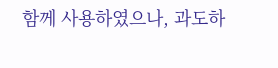함께 사용하였으나, 과도하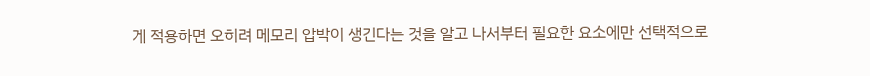게 적용하면 오히려 메모리 압박이 생긴다는 것을 알고 나서부터 필요한 요소에만 선택적으로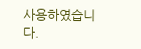사용하였습니다.